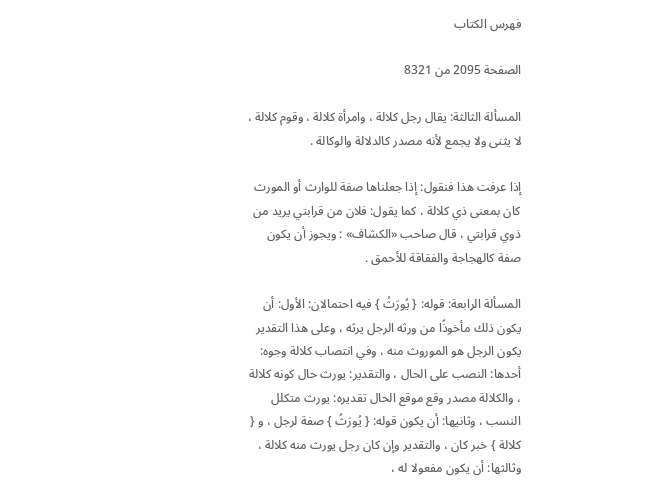فهرس الكتاب

الصفحة 2095 من 8321

المسألة الثالثة: يقال رجل كلالة ، وامرأة كلالة ، وقوم كلالة ، لا يثنى ولا يجمع لأنه مصدر كالدلالة والوكالة .

إذا عرفت هذا فنقول: إذا جعلناها صفة للوارث أو المورث كان بمعنى ذي كلالة ، كما يقول: فلان من قرابتي يريد من ذوي قرابتي ، قال صاحب «الكشاف» : ويجوز أن يكون صفة كالهجاجة والفقاقة للأحمق .

المسألة الرابعة: قوله: { يُورَثُ } فيه احتمالان: الأول: أن يكون ذلك مأخوذًا من ورثه الرجل يرثه ، وعلى هذا التقدير يكون الرجل هو الموروث منه ، وفي انتصاب كلالة وجوه: أحدها: النصب على الحال ، والتقدير: يورث حال كونه كلالة ، والكلالة مصدر وقع موقع الحال تقديره: يورث متكلل النسب ، وثانيها: أن يكون قوله: { يُورَثُ } صفة لرجل ، و { كلالة } خبر كان ، والتقدير وإن كان رجل يورث منه كلالة ، وثالثها: أن يكون مفعولا له ،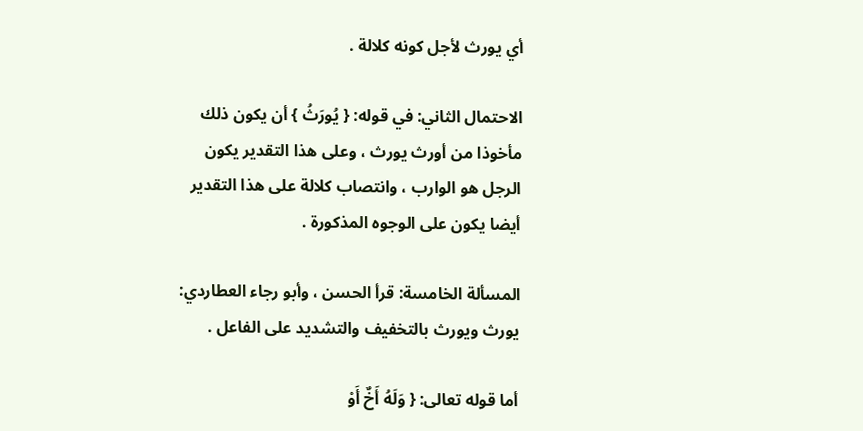أي يورث لأجل كونه كلالة .

الاحتمال الثاني: في قوله: { يُورَثُ } أن يكون ذلك مأخوذا من أورث يورث ، وعلى هذا التقدير يكون الرجل هو الوارب ، وانتصاب كلالة على هذا التقدير أيضا يكون على الوجوه المذكورة .

المسألة الخامسة: قرأ الحسن ، وأبو رجاء العطاردي: يورث ويورث بالتخفيف والتشديد على الفاعل .

أما قوله تعالى: { وَلَهُ أَخٌ أَوْ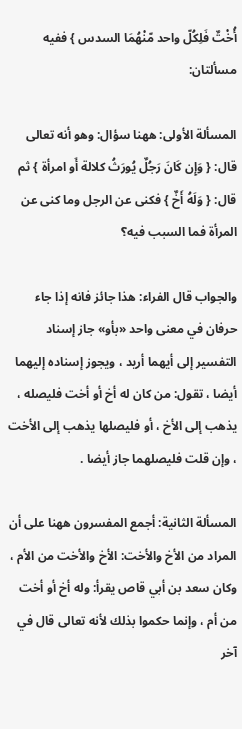أُخْتٌ فَلِكُلّ واحد مّنْهُمَا السدس } ففيه مسألتان:

المسألة الأولى: ههنا سؤال: وهو أنه تعالى قال: { وَإِن كَانَ رَجُلٌ يُورَثُ كلالة أَو امرأة } ثم قال: { وَلَهُ أَخٌ } فكنى عن الرجل وما كنى عن المرأة فما السبب فيه؟

والجواب قال الفراء: هذا جائز فانه إذا جاء حرفان في معنى واحد «بأو» جاز إسناد التفسير إلى أيهما أريد ، ويجوز إسناده إليهما أيضا ، تقول: من كان له أخ أو أخت فليصله ، يذهب إلى الأخ ، أو فليصلها يذهب إلى الأخت ، وإن قلت فليصلهما جاز أيضا .

المسألة الثانية: أجمع المفسرون ههنا على أن المراد من الأخ والأخت: الأخ والأخت من الأم ، وكان سعد بن أبي قاص يقرأ: وله أخ أو أخت من أم ، وإنما حكموا بذلك لأنه تعالى قال في آخر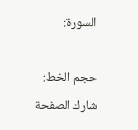السورة:

حجم الخط:
شارك الصفحة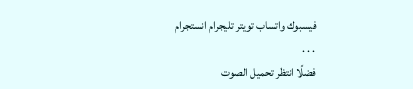فيسبوك واتساب تويتر تليجرام انستجرام
. . .
فضلًا انتظر تحميل الصوت